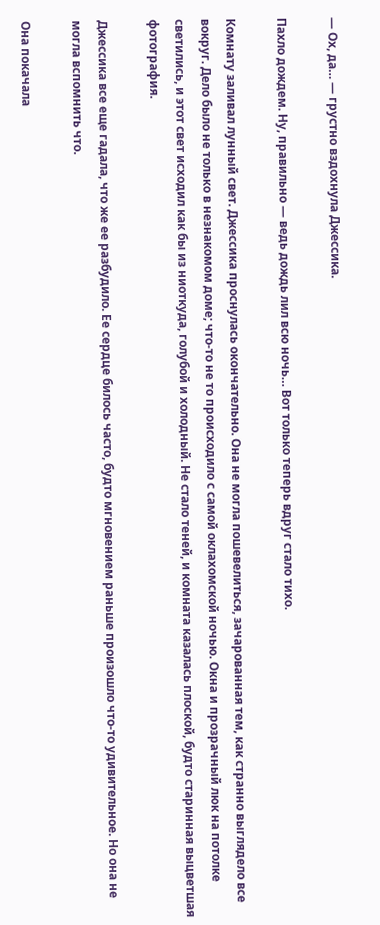— Ох, да… — грустно вздохнула Джессика.

Пахло дождем. Ну, правильно — ведь дождь лил всю ночь… Вот только теперь вдруг стало тихо.

Комнату заливал лунный свет. Джессика проснулась окончательно. Она не могла пошевелиться, зачарованная тем, как странно выглядело все вокруг. Дело было не только в незнакомом доме; что-то не то происходило с самой оклахомской ночью. Окна и прозрачный люк на потолке светились, и этот свет исходил как бы из ниоткуда, голубой и холодный. Не стало теней, и комната казалась плоской, будто старинная выцветшая фотография.

Джессика все еще гадала, что же ее разбудило. Ее сердце билось часто, будто мгновением раньше произошло что-то удивительное. Но она не могла вспомнить что.

Она покачала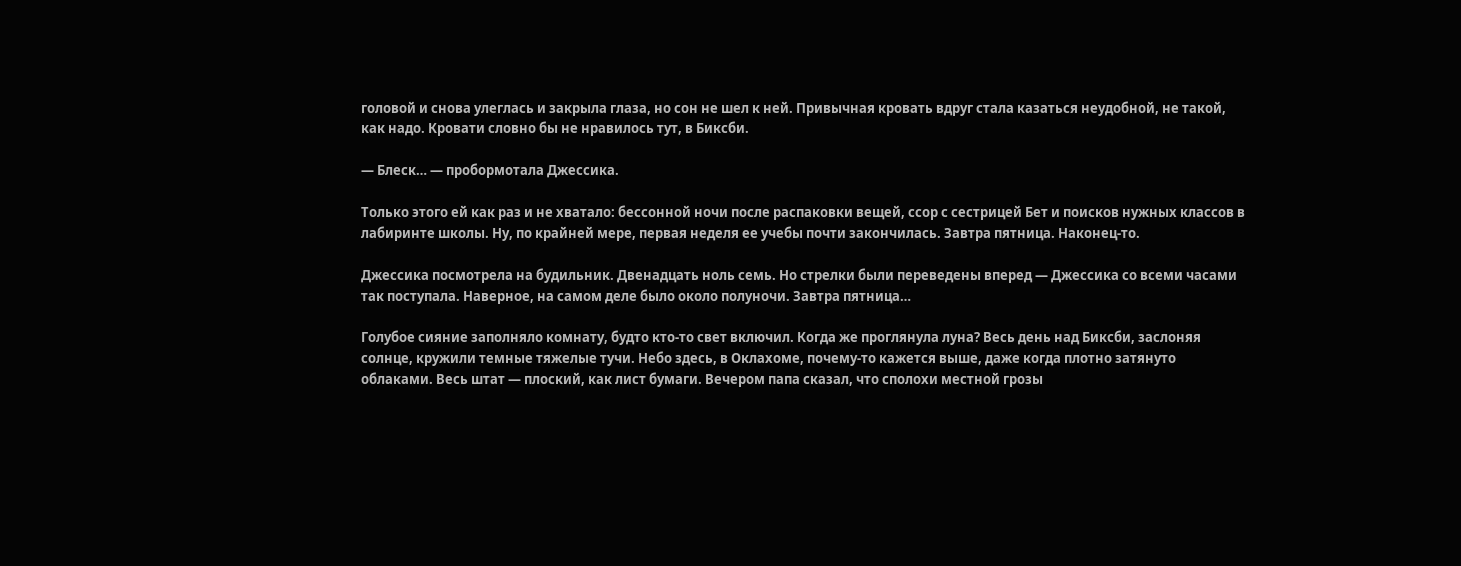головой и снова улеглась и закрыла глаза, но сон не шел к ней. Привычная кровать вдруг стала казаться неудобной, не такой, как надо. Кровати словно бы не нравилось тут, в Биксби.

— Блеск… — пробормотала Джессика.

Только этого ей как раз и не хватало: бессонной ночи после распаковки вещей, ссор с сестрицей Бет и поисков нужных классов в лабиринте школы. Ну, по крайней мере, первая неделя ее учебы почти закончилась. Завтра пятница. Наконец-то.

Джессика посмотрела на будильник. Двенадцать ноль семь. Но стрелки были переведены вперед — Джессика со всеми часами так поступала. Наверное, на самом деле было около полуночи. Завтра пятница…

Голубое сияние заполняло комнату, будто кто-то свет включил. Когда же проглянула луна? Весь день над Биксби, заслоняя солнце, кружили темные тяжелые тучи. Небо здесь, в Оклахоме, почему-то кажется выше, даже когда плотно затянуто облаками. Весь штат — плоский, как лист бумаги. Вечером папа сказал, что сполохи местной грозы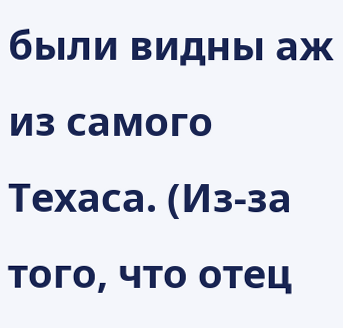были видны аж из самого Техаса. (Из-за того, что отец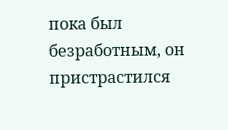пока был безработным, он пристрастился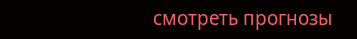смотреть прогнозы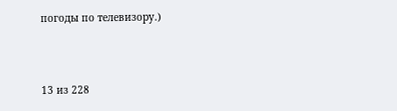погоды по телевизору.)



13 из 228